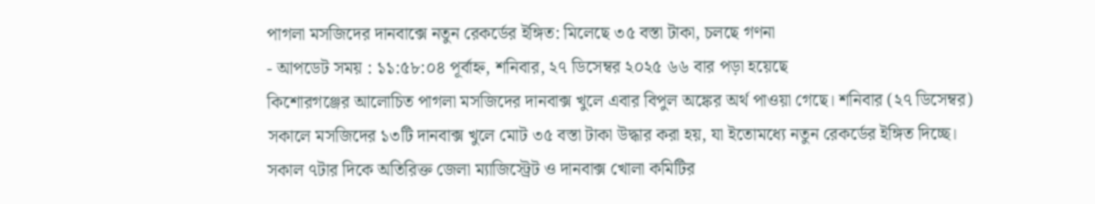পাগলা মসজিদের দানবাক্সে নতুন রেকর্ডের ইঙ্গিত: মিলেছে ৩৫ বস্তা টাকা, চলছে গণনা
- আপডেট সময় : ১১:৫৮:০৪ পূর্বাহ্ন, শনিবার, ২৭ ডিসেম্বর ২০২৫ ৬৬ বার পড়া হয়েছে
কিশোরগঞ্জের আলোচিত পাগলা মসজিদের দানবাক্স খুলে এবার বিপুল অঙ্কের অর্থ পাওয়া গেছে। শনিবার (২৭ ডিসেম্বর) সকালে মসজিদের ১৩টি দানবাক্স খুলে মোট ৩৫ বস্তা টাকা উদ্ধার করা হয়, যা ইতোমধ্যে নতুন রেকর্ডের ইঙ্গিত দিচ্ছে। সকাল ৭টার দিকে অতিরিক্ত জেলা ম্যাজিস্ট্রেট ও দানবাক্স খোলা কমিটির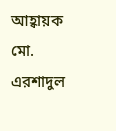আহ্বায়ক মো. এরশাদুল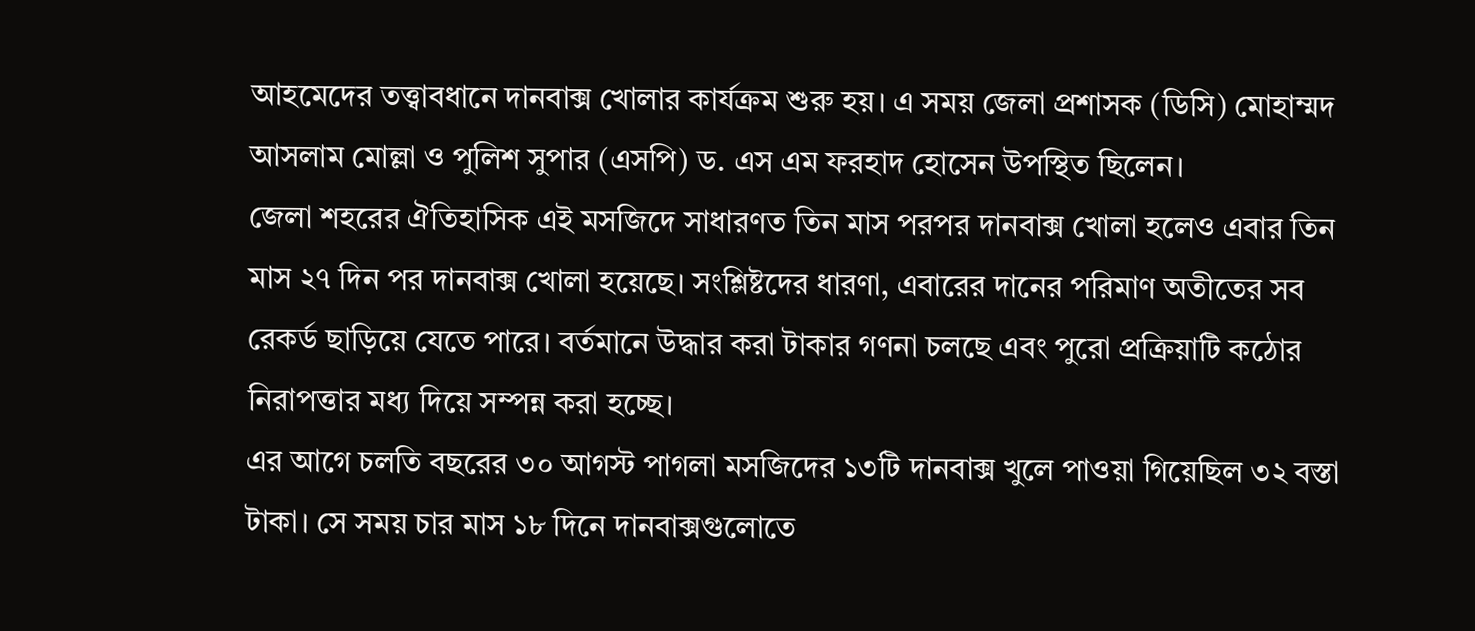আহমেদের তত্ত্বাবধানে দানবাক্স খোলার কার্যক্রম শুরু হয়। এ সময় জেলা প্রশাসক (ডিসি) মোহাম্মদ আসলাম মোল্লা ও পুলিশ সুপার (এসপি) ড. এস এম ফরহাদ হোসেন উপস্থিত ছিলেন।
জেলা শহরের ঐতিহাসিক এই মসজিদে সাধারণত তিন মাস পরপর দানবাক্স খোলা হলেও এবার তিন মাস ২৭ দিন পর দানবাক্স খোলা হয়েছে। সংশ্লিষ্টদের ধারণা, এবারের দানের পরিমাণ অতীতের সব রেকর্ড ছাড়িয়ে যেতে পারে। বর্তমানে উদ্ধার করা টাকার গণনা চলছে এবং পুরো প্রক্রিয়াটি কঠোর নিরাপত্তার মধ্য দিয়ে সম্পন্ন করা হচ্ছে।
এর আগে চলতি বছরের ৩০ আগস্ট পাগলা মসজিদের ১৩টি দানবাক্স খুলে পাওয়া গিয়েছিল ৩২ বস্তা টাকা। সে সময় চার মাস ১৮ দিনে দানবাক্সগুলোতে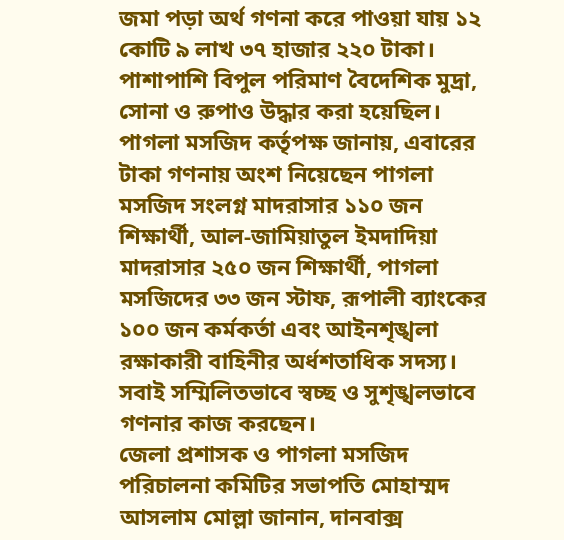জমা পড়া অর্থ গণনা করে পাওয়া যায় ১২ কোটি ৯ লাখ ৩৭ হাজার ২২০ টাকা। পাশাপাশি বিপুল পরিমাণ বৈদেশিক মুদ্রা, সোনা ও রুপাও উদ্ধার করা হয়েছিল।
পাগলা মসজিদ কর্তৃপক্ষ জানায়, এবারের টাকা গণনায় অংশ নিয়েছেন পাগলা মসজিদ সংলগ্ন মাদরাসার ১১০ জন শিক্ষার্থী, আল-জামিয়াতুল ইমদাদিয়া মাদরাসার ২৫০ জন শিক্ষার্থী, পাগলা মসজিদের ৩৩ জন স্টাফ, রূপালী ব্যাংকের ১০০ জন কর্মকর্তা এবং আইনশৃঙ্খলা রক্ষাকারী বাহিনীর অর্ধশতাধিক সদস্য। সবাই সম্মিলিতভাবে স্বচ্ছ ও সুশৃঙ্খলভাবে গণনার কাজ করছেন।
জেলা প্রশাসক ও পাগলা মসজিদ পরিচালনা কমিটির সভাপতি মোহাম্মদ আসলাম মোল্লা জানান, দানবাক্স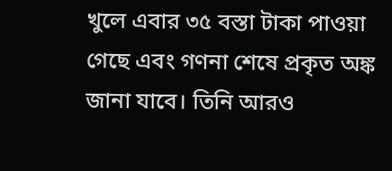খুলে এবার ৩৫ বস্তা টাকা পাওয়া গেছে এবং গণনা শেষে প্রকৃত অঙ্ক জানা যাবে। তিনি আরও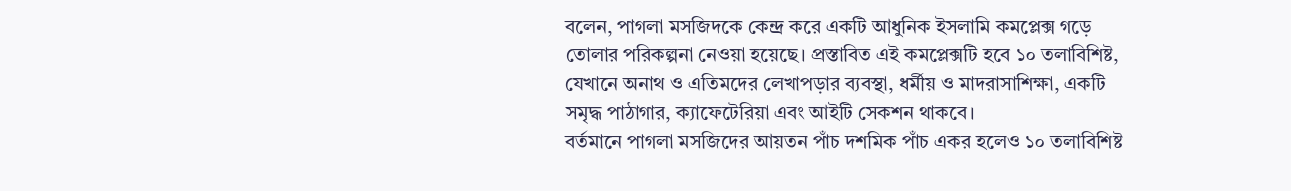বলেন, পাগলা মসজিদকে কেন্দ্র করে একটি আধুনিক ইসলামি কমপ্লেক্স গড়ে তোলার পরিকল্পনা নেওয়া হয়েছে। প্রস্তাবিত এই কমপ্লেক্সটি হবে ১০ তলাবিশিষ্ট, যেখানে অনাথ ও এতিমদের লেখাপড়ার ব্যবস্থা, ধর্মীয় ও মাদরাসাশিক্ষা, একটি সমৃদ্ধ পাঠাগার, ক্যাফেটেরিয়া এবং আইটি সেকশন থাকবে।
বর্তমানে পাগলা মসজিদের আয়তন পাঁচ দশমিক পাঁচ একর হলেও ১০ তলাবিশিষ্ট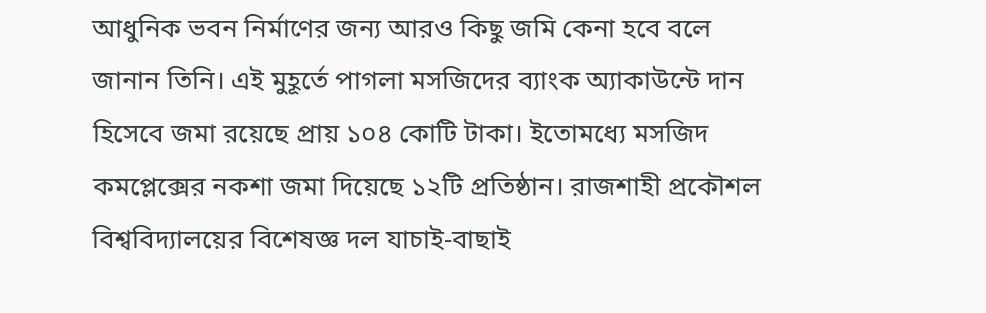আধুনিক ভবন নির্মাণের জন্য আরও কিছু জমি কেনা হবে বলে জানান তিনি। এই মুহূর্তে পাগলা মসজিদের ব্যাংক অ্যাকাউন্টে দান হিসেবে জমা রয়েছে প্রায় ১০৪ কোটি টাকা। ইতোমধ্যে মসজিদ কমপ্লেক্সের নকশা জমা দিয়েছে ১২টি প্রতিষ্ঠান। রাজশাহী প্রকৌশল বিশ্ববিদ্যালয়ের বিশেষজ্ঞ দল যাচাই-বাছাই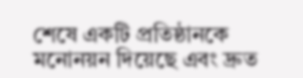শেষে একটি প্রতিষ্ঠানকে মনোনয়ন দিয়েছে এবং দ্রুত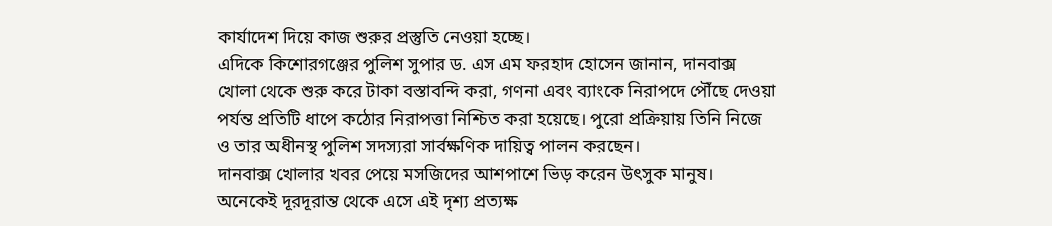কার্যাদেশ দিয়ে কাজ শুরুর প্রস্তুতি নেওয়া হচ্ছে।
এদিকে কিশোরগঞ্জের পুলিশ সুপার ড. এস এম ফরহাদ হোসেন জানান, দানবাক্স খোলা থেকে শুরু করে টাকা বস্তাবন্দি করা, গণনা এবং ব্যাংকে নিরাপদে পৌঁছে দেওয়া পর্যন্ত প্রতিটি ধাপে কঠোর নিরাপত্তা নিশ্চিত করা হয়েছে। পুরো প্রক্রিয়ায় তিনি নিজে ও তার অধীনস্থ পুলিশ সদস্যরা সার্বক্ষণিক দায়িত্ব পালন করছেন।
দানবাক্স খোলার খবর পেয়ে মসজিদের আশপাশে ভিড় করেন উৎসুক মানুষ। অনেকেই দূরদূরান্ত থেকে এসে এই দৃশ্য প্রত্যক্ষ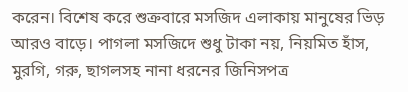করেন। বিশেষ করে শুক্রবারে মসজিদ এলাকায় মানুষের ভিড় আরও বাড়ে। পাগলা মসজিদে শুধু টাকা নয়, নিয়মিত হাঁস, মুরগি, গরু, ছাগলসহ নানা ধরনের জিনিসপত্র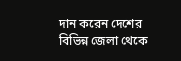দান করেন দেশের বিভিন্ন জেলা থেকে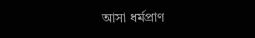আসা ধর্মপ্রাণ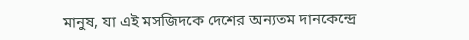মানুষ, যা এই মসজিদকে দেশের অন্যতম দানকেন্দ্রে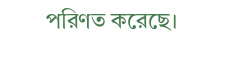পরিণত করেছে।